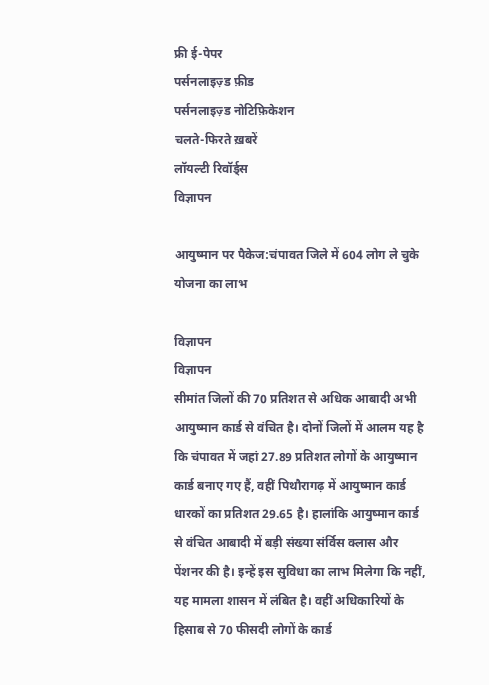फ्री ई-पेपर
पर्सनलाइज़्ड फ़ीड
पर्सनलाइज़्ड नोटिफ़िकेशन
चलते-फिरते ख़बरें
लॉयल्टी रिवॉर्ड्स
विज्ञापन

आयुष्मान पर पैकेज:चंपावत जिले में 604 लोग ले चुके योजना का लाभ

विज्ञापन
विज्ञापन
सीमांत जिलों की 70 प्रतिशत से अधिक आबादी अभी आयुष्मान कार्ड से वंचित है। दोनों जिलों में आलम यह है कि चंपावत में जहां 27.89 प्रतिशत लोगों के आयुष्मान कार्ड बनाए गए हैं, वहीं पिथौरागढ़ में आयुष्मान कार्ड धारकों का प्रतिशत 29.65 है। हालांकि आयुष्मान कार्ड से वंचित आबादी में बड़ी संख्या संर्विस क्लास और पेंशनर की है। इन्हें इस सुविधा का लाभ मिलेगा कि नहीं, यह मामला शासन में लंबित है। वहीं अधिकारियों के हिसाब से 70 फीसदी लोगों के कार्ड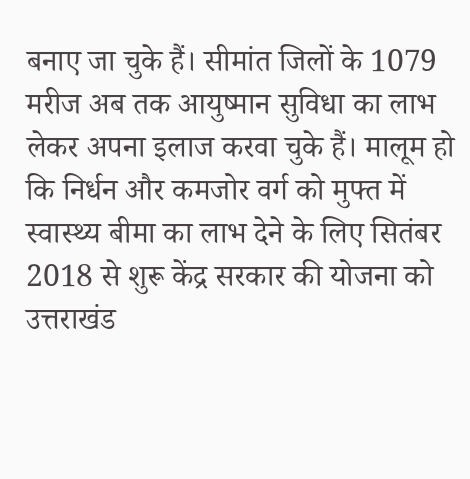बनाए जा चुके हैं। सीमांत जिलों के 1079 मरीज अब तक आयुष्मान सुविधा का लाभ लेकर अपना इलाज करवा चुके हैं। मालूम हो कि निर्धन और कमजोर वर्ग को मुफ्त में स्वास्थ्य बीमा का लाभ देने के लिए सितंबर 2018 से शुरू केंद्र सरकार की योजना को उत्तराखंड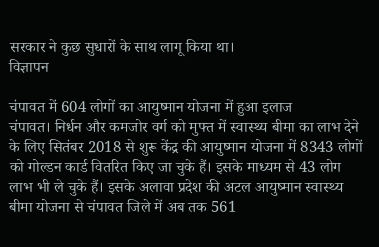सरकार ने कुछ सुधारों के साथ लागू किया था।
विज्ञापन

चंपावत में 604 लोगों का आयुष्मान योजना में हुआ इलाज
चंपावत। निर्धन और कमजोर वर्ग को मुफ्त में स्वास्थ्य बीमा का लाभ देने के लिए सितंबर 2018 से शुरू केंद्र की आयुष्मान योजना में 8343 लोगों को गोल्डन कार्ड वितरित किए जा चुके हैं। इसके माध्यम से 43 लोग लाभ भी ले चुके हैं। इसके अलावा प्रदेश की अटल आयुष्मान स्वास्थ्य बीमा योजना से चंपावत जिले में अब तक 561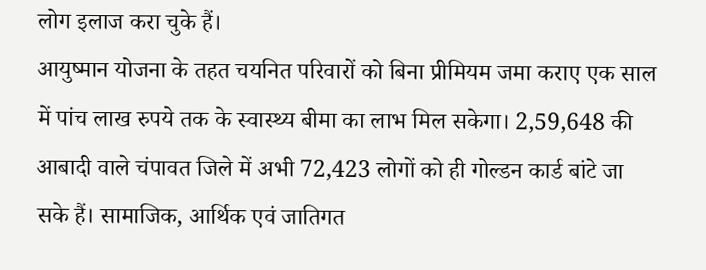लोग इलाज करा चुके हैं।
आयुष्मान योजना के तहत चयनित परिवारों को बिना प्रीमियम जमा कराए एक साल में पांच लाख रुपये तक के स्वास्थ्य बीमा का लाभ मिल सकेगा। 2,59,648 की आबादी वाले चंपावत जिले में अभी 72,423 लोगों को ही गोल्डन कार्ड बांटे जा सके हैं। सामाजिक, आर्थिक एवं जातिगत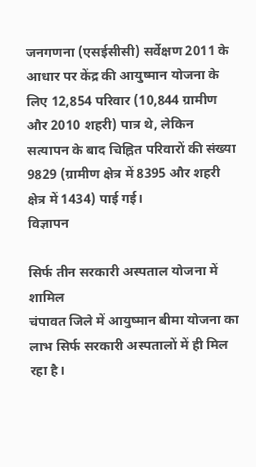जनगणना (एसईसीसी) सर्वेक्षण 2011 के आधार पर केंद्र की आयुष्मान योजना के लिए 12,854 परिवार (10,844 ग्रामीण और 2010 शहरी) पात्र थे, लेकिन सत्यापन के बाद चिह्नित परिवारों की संख्या 9829 (ग्रामीण क्षेत्र में 8395 और शहरी क्षेत्र में 1434) पाई गई।
विज्ञापन

सिर्फ तीन सरकारी अस्पताल योजना में शामिल
चंपावत जिले में आयुष्मान बीमा योजना का लाभ सिर्फ सरकारी अस्पतालों में ही मिल रहा है।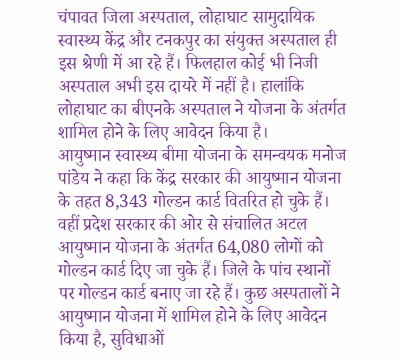चंपावत जिला अस्पताल, लोहाघाट सामुदायिक स्वास्थ्य केंद्र और टनकपुर का संयुक्त अस्पताल ही इस श्रेणी में आ रहे हैं। फिलहाल कोई भी निजी अस्पताल अभी इस दायरे में नहीं है। हालांकि लोहाघाट का बीएनके अस्पताल ने योजना के अंतर्गत शामिल होने के लिए आवेदन किया है।
आयुष्मान स्वास्थ्य बीमा योजना के समन्वयक मनोज पांडेय ने कहा कि केंद्र सरकार की आयुष्मान योजना के तहत 8,343 गोल्डन कार्ड वितरित हो चुके हैं। वहीं प्रदेश सरकार की ओर से संचालित अटल आयुष्मान योजना के अंतर्गत 64,080 लोगों को गोल्डन कार्ड दिए जा चुके हैं। जिले के पांच स्थानों पर गोल्डन कार्ड बनाए जा रहे हैं। कुछ अस्पतालों ने आयुष्मान योजना में शामिल होने के लिए आवेदन किया है, सुविधाओं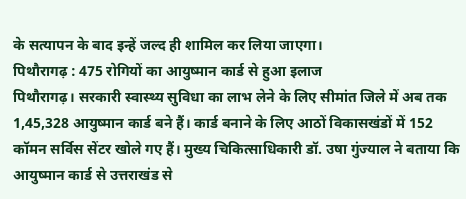के सत्यापन के बाद इन्हें जल्द ही शामिल कर लिया जाएगा।
पिथौरागढ़ : 475 रोगियों का आयुष्मान कार्ड से हुआ इलाज
पिथौरागढ़। सरकारी स्वास्थ्य सुविधा का लाभ लेने के लिए सीमांत जिले में अब तक 1,45,328 आयुष्मान कार्ड बने हैं। कार्ड बनाने के लिए आठों विकासखंडों में 152 कॉमन सर्विस सेंटर खोले गए हैं। मुख्य चिकित्साधिकारी डॉ. उषा गुंज्याल ने बताया कि आयुष्मान कार्ड से उत्तराखंड से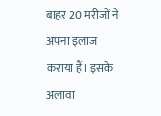बाहर 20 मरीजों ने अपना इलाज कराया हैं। इसके अलावा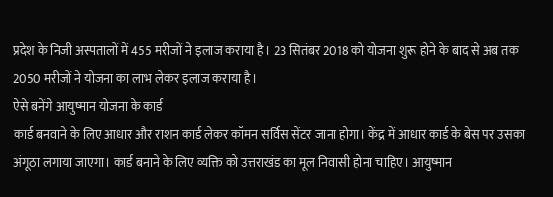प्रदेश के निजी अस्पतालों में 455 मरीजों ने इलाज कराया है। 23 सितंबर 2018 को योजना शुरू होने के बाद से अब तक 2050 मरीजों ने योजना का लाभ लेकर इलाज कराया है।
ऐसे बनेंगे आयुष्मान योजना के कार्ड
कार्ड बनवाने के लिए आधार और राशन कार्ड लेकर कॉमन सर्विस सेंटर जाना होगा। केंद्र में आधार कार्ड के बेस पर उसका अंगूठा लगाया जाएगा। कार्ड बनाने के लिए व्यक्ति को उत्तराखंड का मूल निवासी होना चाहिए। आयुष्मान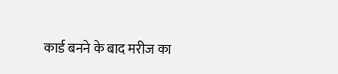कार्ड बनने के बाद मरीज का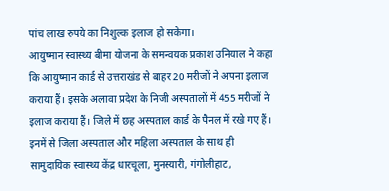पांच लाख रुपये का निशुल्क इलाज हो सकेगा।
आयुष्मान स्वास्थ्य बीमा योजना के समन्वयक प्रकाश उनियाल ने कहा कि आयुष्मान कार्ड से उत्तराखंड से बाहर 20 मरीजों ने अपना इलाज कराया हैं। इसके अलावा प्रदेश के निजी अस्पतालों में 455 मरीजों ने इलाज कराया हैं। जिले में छह अस्पताल कार्ड के पैनल में रखे गए हैं। इनमें से जिला अस्पताल और महिला अस्पताल के साथ ही सामुदायिक स्वास्थ्य केंद्र धारचूला, मुनस्यारी, गंगोलीहाट,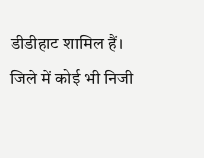डीडीहाट शामिल हैं। जिले में कोई भी निजी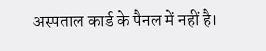अस्पताल कार्ड के पैनल में नहीं है।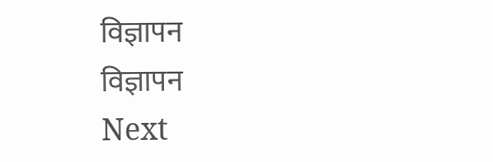विज्ञापन
विज्ञापन
Next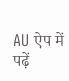AU ऐप में पढ़ें